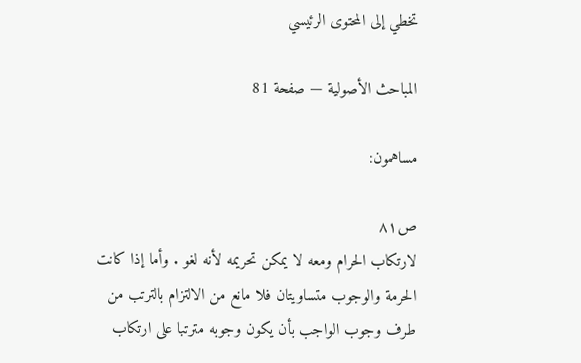تخطي إلى المحتوى الرئيسي

المباحث الأصولية — صفحة 81

مساهمون:

ص٨١
لارتكاب الحرام ومعه لا يمكن تحريمه لأنه لغو . وأما إذا كانت الحرمة والوجوب متساويتان فلا مانع من الالتزام بالترتب من طرف وجوب الواجب بأن يكون وجوبه مترتبا على ارتكاب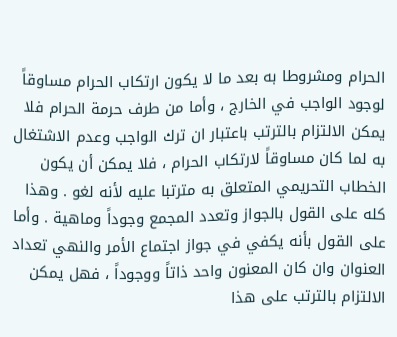الحرام ومشروطا به بعد ما لا يكون ارتكاب الحرام مساوقاً لوجود الواجب في الخارج ، وأما من طرف حرمة الحرام فلا يمكن الالتزام بالترتب باعتبار ان ترك الواجب وعدم الاشتغال به لما كان مساوقاً لارتكاب الحرام ، فلا يمكن أن يكون الخطاب التحريمي المتعلق به مترتبا عليه لأنه لغو . وهذا كله على القول بالجواز وتعدد المجمع وجوداً وماهية . وأما على القول بأنه يكفي في جواز اجتماع الأمر والنهي تعداد العنوان وان كان المعنون واحد ذاتاً ووجوداً ، فهل يمكن الالتزام بالترتب على هذا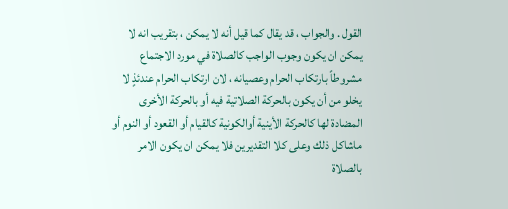القول . والجواب ، قد يقال كما قيل أنه لا يمكن ، بتقريب انه لا يمكن ان يكون وجوب الواجب كالصلاة في مورد الاجتماع مشروطاً بارتكاب الحرام وعصيانه ، لان ارتكاب الحرام عندئذٍ لا يخلو من أن يكون بالحركة الصلاتية فيه أو بالحركة الأخرى المضادة لها كالحركة الأينية أوالكونية كالقيام أو القعود أو النوم أو ماشاكل ذلك وعلى كلا التقديرين فلا يمكن ان يكون الامر بالصلاة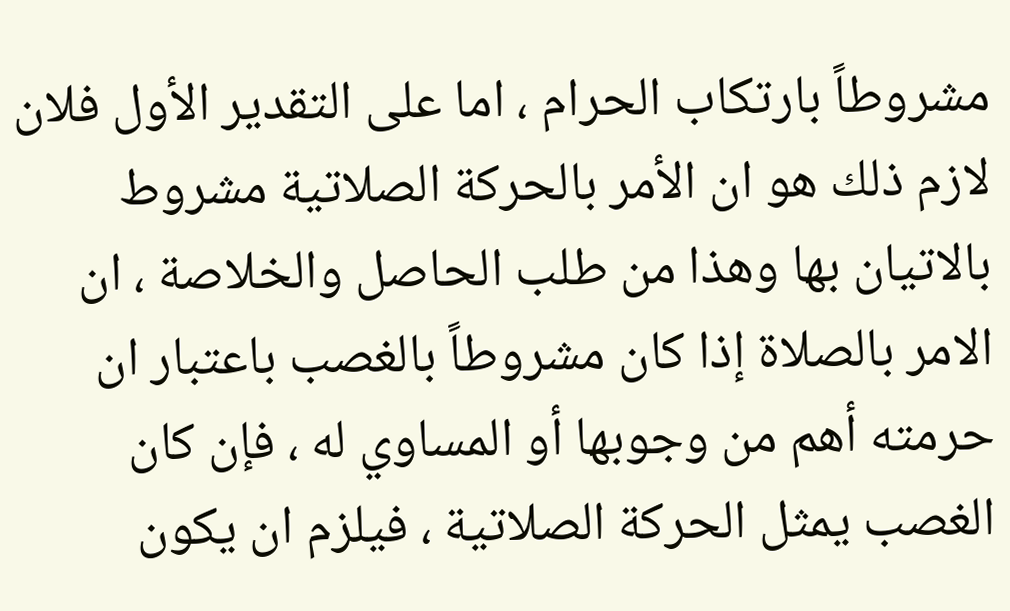مشروطاً بارتكاب الحرام ، اما على التقدير الأول فلان لازم ذلك هو ان الأمر بالحركة الصلاتية مشروط بالاتيان بها وهذا من طلب الحاصل والخلاصة ، ان الامر بالصلاة إذا كان مشروطاً بالغصب باعتبار ان حرمته أهم من وجوبها أو المساوي له ، فإن كان الغصب يمثل الحركة الصلاتية ، فيلزم ان يكون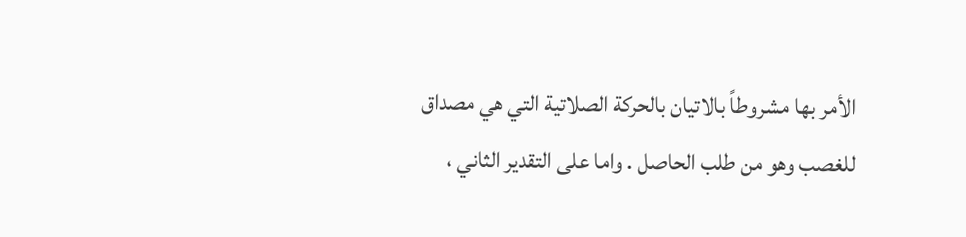الأمر بها مشروطاً بالاتيان بالحركة الصلاتية التي هي مصداق للغصب وهو من طلب الحاصل . واما على التقدير الثاني ،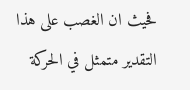فحيث ان الغصب على هذا التقدير متمثل في الحركة